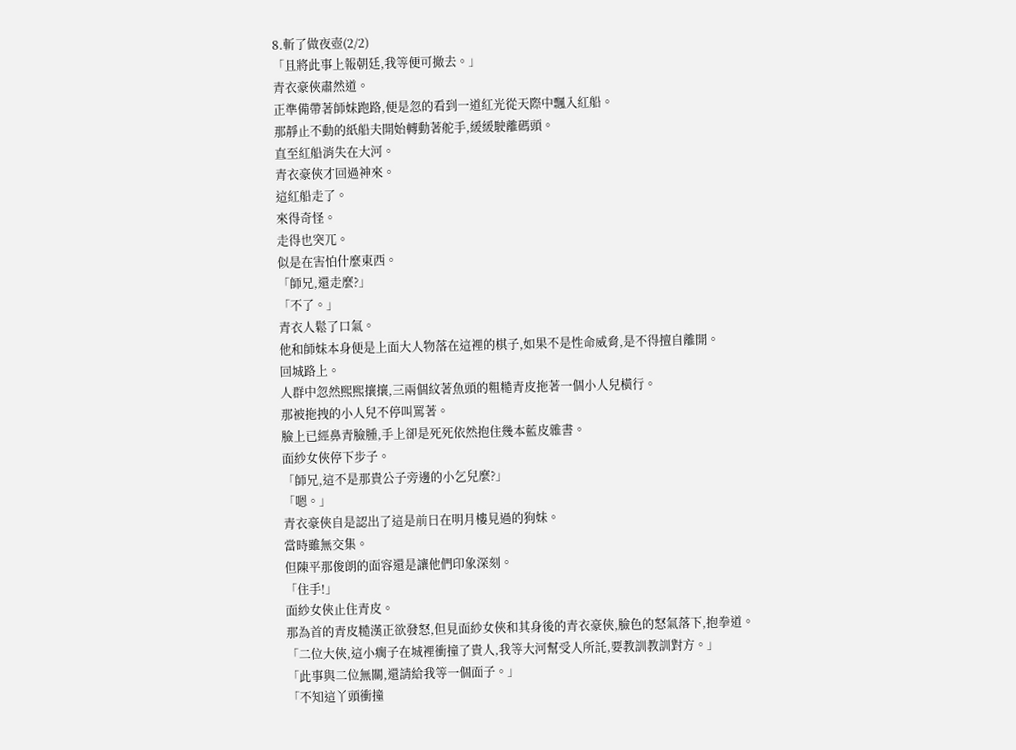8.斬了做夜壺(2/2)
「且將此事上報朝廷,我等便可撤去。」
青衣豪俠肅然道。
正準備帶著師妹跑路,便是忽的看到一道紅光從天際中飄入紅船。
那靜止不動的紙船夫開始轉動著舵手,緩緩駛離碼頭。
直至紅船消失在大河。
青衣豪俠才回過神來。
這紅船走了。
來得奇怪。
走得也突兀。
似是在害怕什麼東西。
「師兄,還走麼?」
「不了。」
青衣人鬆了口氣。
他和師妹本身便是上面大人物落在這裡的棋子,如果不是性命威脅,是不得擅自離開。
回城路上。
人群中忽然熙熙攘攘,三兩個紋著魚頭的粗糙青皮拖著一個小人兒橫行。
那被拖拽的小人兒不停叫罵著。
臉上已經鼻青臉腫,手上卻是死死依然抱住幾本藍皮雜書。
面紗女俠停下步子。
「師兄,這不是那貴公子旁邊的小乞兒麼?」
「嗯。」
青衣豪俠自是認出了這是前日在明月樓見過的狗妹。
當時雖無交集。
但陳平那俊朗的面容還是讓他們印象深刻。
「住手!」
面紗女俠止住青皮。
那為首的青皮糙漢正欲發怒,但見面紗女俠和其身後的青衣豪俠,臉色的怒氣落下,抱拳道。
「二位大俠,這小瘸子在城裡衝撞了貴人,我等大河幫受人所託,要教訓教訓對方。」
「此事與二位無關,還請給我等一個面子。」
「不知這丫頭衝撞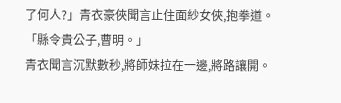了何人?」青衣豪俠聞言止住面紗女俠,抱拳道。
「縣令貴公子,曹明。」
青衣聞言沉默數秒,將師妹拉在一邊,將路讓開。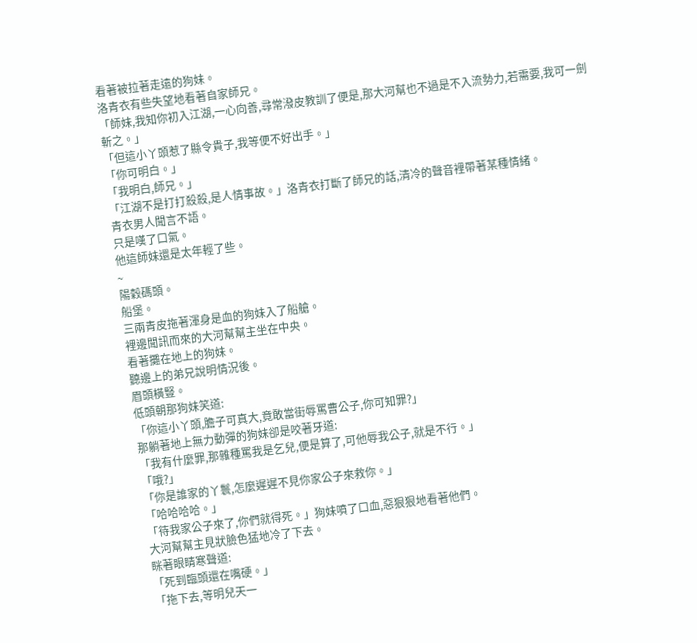看著被拉著走遠的狗妹。
洛青衣有些失望地看著自家師兄。
「師妹,我知你初入江湖,一心向善,尋常潑皮教訓了便是,那大河幫也不過是不入流勢力,若需要,我可一劍斬之。」
「但這小丫頭惹了縣令貴子,我等便不好出手。」
「你可明白。」
「我明白,師兄。」
「江湖不是打打殺殺,是人情事故。」洛青衣打斷了師兄的話,清冷的聲音裡帶著某種情緒。
青衣男人聞言不語。
只是嘆了口氣。
他這師妹還是太年輕了些。
~
陽穀碼頭。
船堡。
三兩青皮拖著渾身是血的狗妹入了船艙。
裡邊聞訊而來的大河幫幫主坐在中央。
看著攤在地上的狗妹。
聽邊上的弟兄說明情況後。
眉頭橫豎。
低頭朝那狗妹笑道:
「你這小丫頭,膽子可真大,竟敢當街辱罵曹公子,你可知罪?」
那躺著地上無力動彈的狗妹卻是咬著牙道:
「我有什麼罪,那雜種罵我是乞兒,便是算了,可他辱我公子,就是不行。」
「哦?」
「你是誰家的丫鬟,怎麼遲遲不見你家公子來救你。」
「哈哈哈哈。」
「待我家公子來了,你們就得死。」狗妹噴了口血,惡狠狠地看著他們。
大河幫幫主見狀臉色猛地冷了下去。
眯著眼睛寒聲道:
「死到臨頭還在嘴硬。」
「拖下去,等明兒天一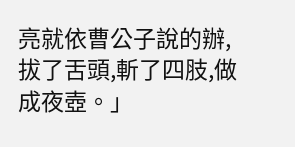亮就依曹公子說的辦,拔了舌頭,斬了四肢,做成夜壺。」